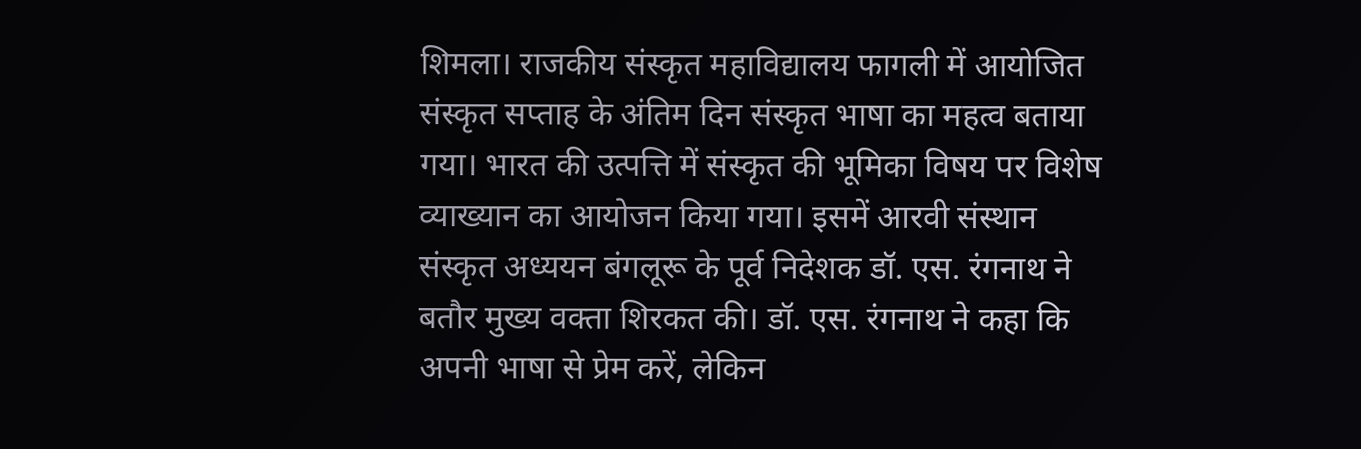शिमला। राजकीय संस्कृत महाविद्यालय फागली में आयोजित संस्कृत सप्ताह के अंतिम दिन संस्कृत भाषा का महत्व बताया गया। भारत की उत्पत्ति में संस्कृत की भूमिका विषय पर विशेष व्याख्यान का आयोजन किया गया। इसमें आरवी संस्थान संस्कृत अध्ययन बंगलूरू के पूर्व निदेशक डॉ. एस. रंगनाथ ने बतौर मुख्य वक्ता शिरकत की। डॉ. एस. रंगनाथ ने कहा कि अपनी भाषा से प्रेम करें, लेकिन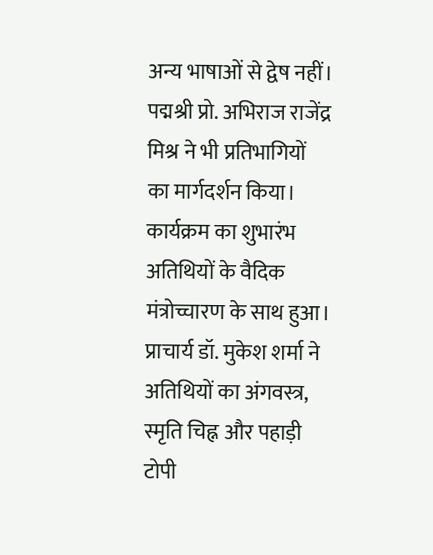अन्य भाषाओं से द्वेष नहीं। पद्मश्री प्रो. अभिराज राजेंद्र मिश्र ने भी प्रतिभागियों का मार्गदर्शन किया। कार्यक्रम का शुभारंभ अतिथियों के वैदिक मंत्रोच्चारण के साथ हुआ। प्राचार्य डॉ. मुकेश शर्मा ने अतिथियों का अंगवस्त्र, स्मृति चिह्न और पहाड़ी टोपी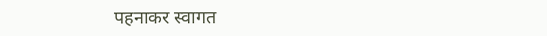पहनाकर स्वागत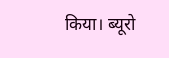किया। ब्यूरो